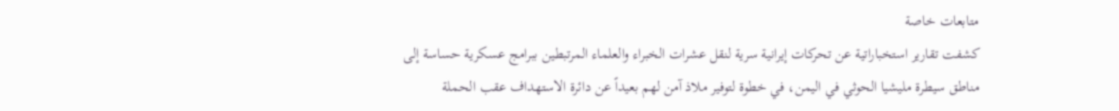متابعات خاصة
كشفت تقارير استخباراتية عن تحركات إيرانية سرية لنقل عشرات الخبراء والعلماء المرتبطين ببرامج عسكرية حساسة إلى مناطق سيطرة مليشيا الحوثي في اليمن، في خطوة لتوفير ملاذ آمن لهم بعيداً عن دائرة الاستهداف عقب الحملة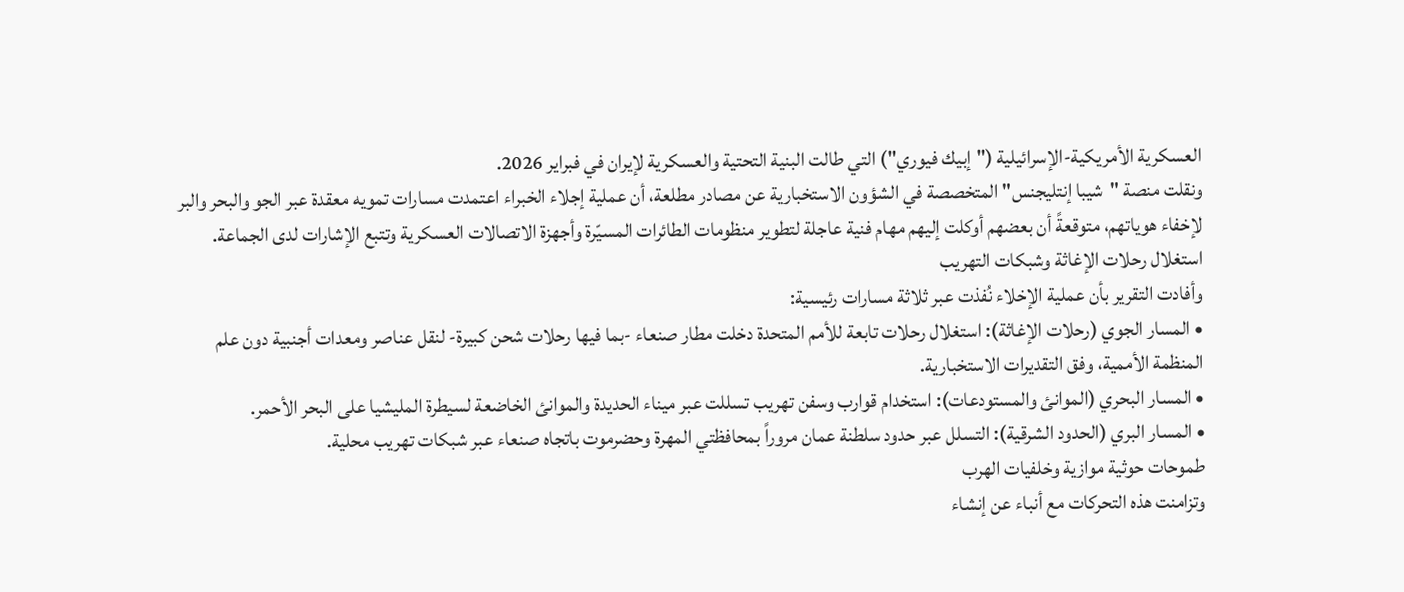العسكرية الأمريكية-الإسرائيلية ("إبيك فيوري") التي طالت البنية التحتية والعسكرية لإيران في فبراير 2026.
ونقلت منصة "شيبا إنتليجنس" المتخصصة في الشؤون الاستخبارية عن مصادر مطلعة، أن عملية إجلاء الخبراء اعتمدت مسارات تمويه معقدة عبر الجو والبحر والبر لإخفاء هوياتهم، متوقعةً أن بعضهم أوكلت إليهم مهام فنية عاجلة لتطوير منظومات الطائرات المسيّرة وأجهزة الاتصالات العسكرية وتتبع الإشارات لدى الجماعة.
استغلال رحلات الإغاثة وشبكات التهريب
وأفادت التقرير بأن عملية الإخلاء نُفذت عبر ثلاثة مسارات رئيسية:
• المسار الجوي (رحلات الإغاثة): استغلال رحلات تابعة للأمم المتحدة دخلت مطار صنعاء -بما فيها رحلات شحن كبيرة- لنقل عناصر ومعدات أجنبية دون علم المنظمة الأممية، وفق التقديرات الاستخبارية.
• المسار البحري (الموانئ والمستودعات): استخدام قوارب وسفن تهريب تسللت عبر ميناء الحديدة والموانئ الخاضعة لسيطرة المليشيا على البحر الأحمر.
• المسار البري (الحدود الشرقية): التسلل عبر حدود سلطنة عمان مروراً بمحافظتي المهرة وحضرموت باتجاه صنعاء عبر شبكات تهريب محلية.
طموحات حوثية موازية وخلفيات الهرب
وتزامنت هذه التحركات مع أنباء عن إنشاء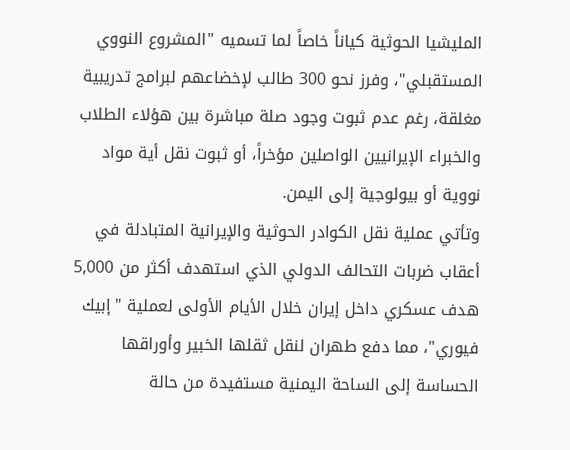المليشيا الحوثية كياناً خاصاً لما تسميه "المشروع النووي المستقبلي"، وفرز نحو 300 طالب لإخضاعهم لبرامج تدريبية مغلقة، رغم عدم ثبوت وجود صلة مباشرة بين هؤلاء الطلاب والخبراء الإيرانيين الواصلين مؤخراً، أو ثبوت نقل أية مواد نووية أو بيولوجية إلى اليمن.
وتأتي عملية نقل الكوادر الحوثية والإيرانية المتبادلة في أعقاب ضربات التحالف الدولي الذي استهدف أكثر من 5,000 هدف عسكري داخل إيران خلال الأيام الأولى لعملية "إبيك فيوري"، مما دفع طهران لنقل ثقلها الخبير وأوراقها الحساسة إلى الساحة اليمنية مستفيدة من حالة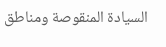السيادة المنقوصة ومناطق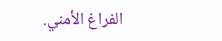الفراغ الأمني.